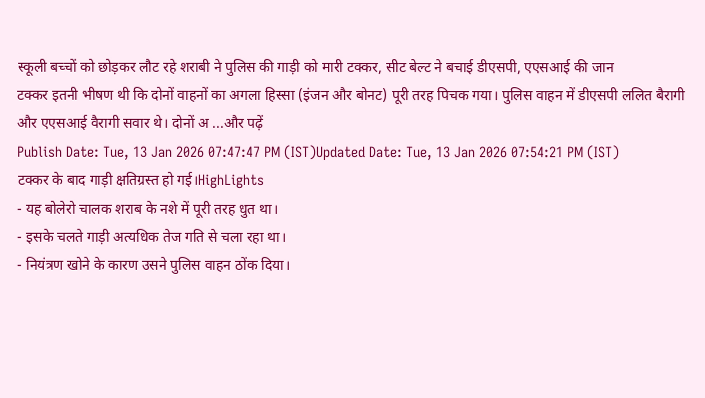स्कूली बच्चों को छोड़कर लौट रहे शराबी ने पुलिस की गाड़ी को मारी टक्कर, सीट बेल्ट ने बचाई डीएसपी, एएसआई की जान
टक्कर इतनी भीषण थी कि दोनों वाहनों का अगला हिस्सा (इंजन और बोनट) पूरी तरह पिचक गया। पुलिस वाहन में डीएसपी ललित बैरागी और एएसआई वैरागी सवार थे। दोनों अ ...और पढ़ें
Publish Date: Tue, 13 Jan 2026 07:47:47 PM (IST)Updated Date: Tue, 13 Jan 2026 07:54:21 PM (IST)
टक्कर के बाद गाड़ी क्षतिग्रस्त हो गई।HighLights
- यह बोलेरो चालक शराब के नशे में पूरी तरह धुत था।
- इसके चलते गाड़ी अत्यधिक तेज गति से चला रहा था।
- नियंत्रण खोने के कारण उसने पुलिस वाहन ठोंक दिया।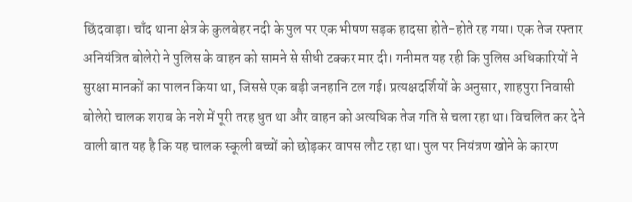छिंदवाड़ा। चाँद थाना क्षेत्र के कुलबेहर नदी के पुल पर एक भीषण सड़क हादसा होते-होते रह गया। एक तेज रफ्तार अनियंत्रित बोलेरो ने पुलिस के वाहन को सामने से सीधी टक्कर मार दी। गनीमत यह रही कि पुलिस अधिकारियों ने सुरक्षा मानकों का पालन किया था, जिससे एक बड़ी जनहानि टल गई। प्रत्यक्षदर्शियों के अनुसार, शाहपुरा निवासी बोलेरो चालक शराब के नशे में पूरी तरह धुत था और वाहन को अत्यधिक तेज गति से चला रहा था। विचलित कर देने वाली बात यह है कि यह चालक स्कूली बच्चों को छोड़कर वापस लौट रहा था। पुल पर नियंत्रण खोने के कारण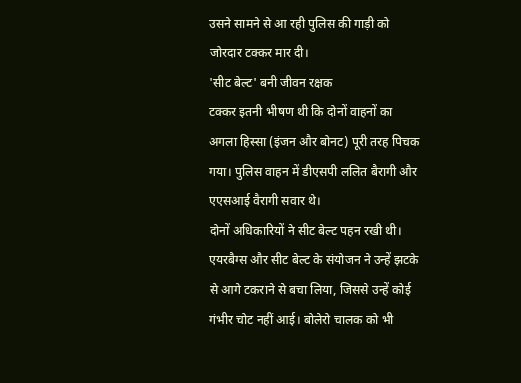उसने सामने से आ रही पुलिस की गाड़ी को जोरदार टक्कर मार दी।
'सीट बेल्ट' बनी जीवन रक्षक
टक्कर इतनी भीषण थी कि दोनों वाहनों का अगला हिस्सा (इंजन और बोनट) पूरी तरह पिचक गया। पुलिस वाहन में डीएसपी ललित बैरागी और एएसआई वैरागी सवार थे।
दोनों अधिकारियों ने सीट बेल्ट पहन रखी थी। एयरबैग्स और सीट बेल्ट के संयोजन ने उन्हें झटके से आगे टकराने से बचा लिया, जिससे उन्हें कोई गंभीर चोट नहीं आई। बोलेरो चालक को भी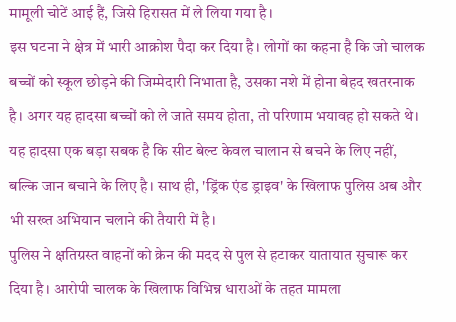मामूली चोटें आई हैं, जिसे हिरासत में ले लिया गया है।
इस घटना ने क्षेत्र में भारी आक्रोश पैदा कर दिया है। लोगों का कहना है कि जो चालक बच्चों को स्कूल छोड़ने की जिम्मेदारी निभाता है, उसका नशे में होना बेहद खतरनाक है। अगर यह हादसा बच्चों को ले जाते समय होता, तो परिणाम भयावह हो सकते थे।
यह हादसा एक बड़ा सबक है कि सीट बेल्ट केवल चालान से बचने के लिए नहीं, बल्कि जान बचाने के लिए है। साथ ही, 'ड्रिंक एंड ड्राइव' के खिलाफ पुलिस अब और भी सख्त अभियान चलाने की तैयारी में है।
पुलिस ने क्षतिग्रस्त वाहनों को क्रेन की मदद से पुल से हटाकर यातायात सुचारू कर दिया है। आरोपी चालक के खिलाफ विभिन्न धाराओं के तहत मामला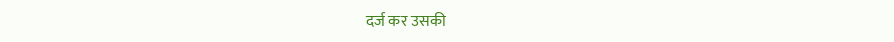दर्ज कर उसकी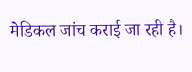मेडिकल जांच कराई जा रही है।